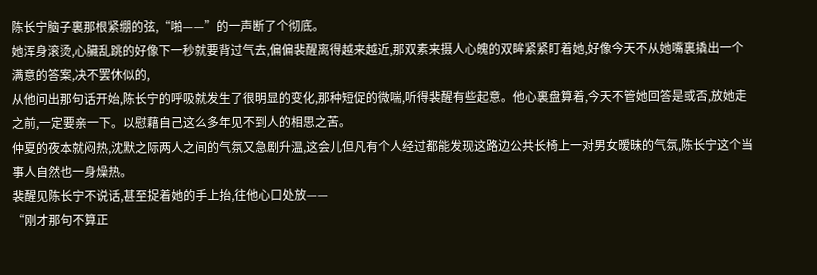陈长宁脑子裏那根紧绷的弦,“啪——”的一声断了个彻底。
她浑身滚烫,心臟乱跳的好像下一秒就要背过气去,偏偏裴醒离得越来越近,那双素来摄人心魄的双眸紧紧盯着她,好像今天不从她嘴裏撬出一个满意的答案,决不罢休似的,
从他问出那句话开始,陈长宁的呼吸就发生了很明显的变化,那种短促的微喘,听得裴醒有些起意。他心裏盘算着,今天不管她回答是或否,放她走之前,一定要亲一下。以慰藉自己这么多年见不到人的相思之苦。
仲夏的夜本就闷热,沈默之际两人之间的气氛又急剧升温,这会儿但凡有个人经过都能发现这路边公共长椅上一对男女暧昧的气氛,陈长宁这个当事人自然也一身燥热。
裴醒见陈长宁不说话,甚至捉着她的手上抬,往他心口处放——
“刚才那句不算正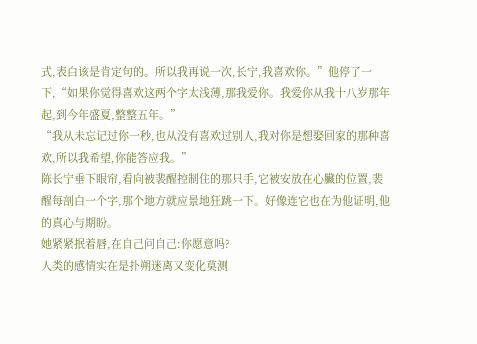式,表白该是肯定句的。所以我再说一次,长宁,我喜欢你。”他停了一下,“如果你觉得喜欢这两个字太浅薄,那我爱你。我爱你从我十八岁那年起,到今年盛夏,整整五年。”
“我从未忘记过你一秒,也从没有喜欢过别人,我对你是想娶回家的那种喜欢,所以我希望,你能答应我。”
陈长宁垂下眼帘,看向被裴醒控制住的那只手,它被安放在心臟的位置,裴醒每剖白一个字,那个地方就应景地狂跳一下。好像连它也在为他证明,他的真心与期盼。
她紧紧抿着唇,在自己问自己:你愿意吗?
人类的感情实在是扑朔迷离又变化莫测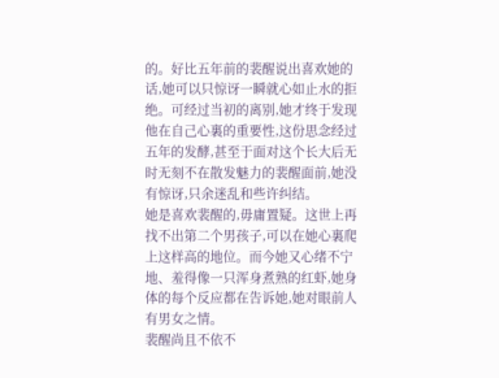的。好比五年前的裴醒说出喜欢她的话,她可以只惊讶一瞬就心如止水的拒绝。可经过当初的离别,她才终于发现他在自己心裏的重要性,这份思念经过五年的发酵,甚至于面对这个长大后无时无刻不在散发魅力的裴醒面前,她没有惊讶,只余迷乱和些许纠结。
她是喜欢裴醒的,毋庸置疑。这世上再找不出第二个男孩子,可以在她心裏爬上这样高的地位。而今她又心绪不宁地、羞得像一只浑身煮熟的红虾,她身体的每个反应都在告诉她,她对眼前人有男女之情。
裴醒尚且不依不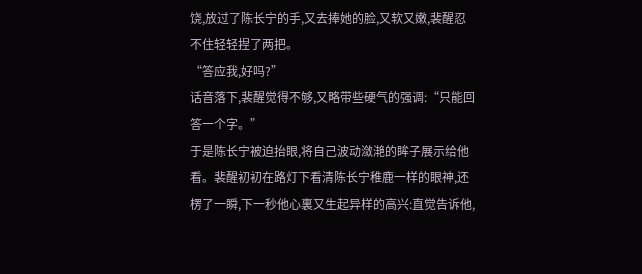饶,放过了陈长宁的手,又去捧她的脸,又软又嫩,裴醒忍不住轻轻捏了两把。
“答应我,好吗?”
话音落下,裴醒觉得不够,又略带些硬气的强调:“只能回答一个字。”
于是陈长宁被迫抬眼,将自己波动潋滟的眸子展示给他看。裴醒初初在路灯下看清陈长宁稚鹿一样的眼神,还楞了一瞬,下一秒他心裏又生起异样的高兴:直觉告诉他,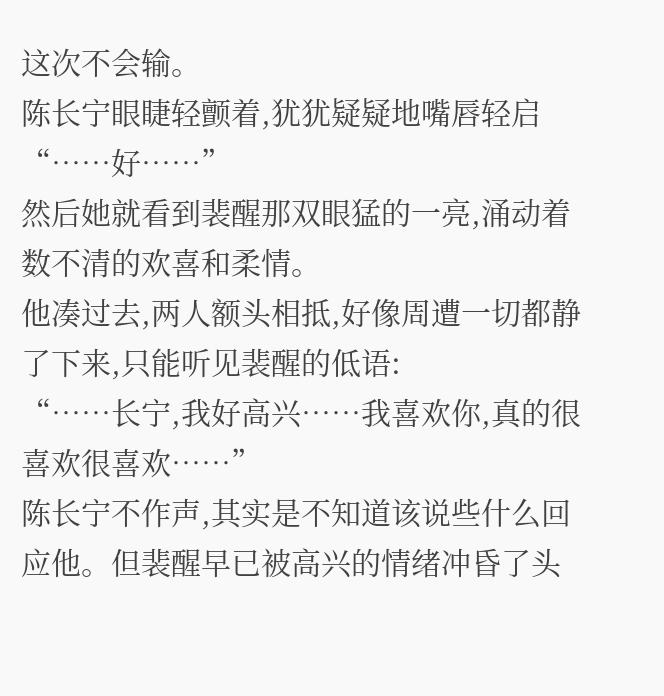这次不会输。
陈长宁眼睫轻颤着,犹犹疑疑地嘴唇轻启“……好……”
然后她就看到裴醒那双眼猛的一亮,涌动着数不清的欢喜和柔情。
他凑过去,两人额头相抵,好像周遭一切都静了下来,只能听见裴醒的低语:
“……长宁,我好高兴……我喜欢你,真的很喜欢很喜欢……”
陈长宁不作声,其实是不知道该说些什么回应他。但裴醒早已被高兴的情绪冲昏了头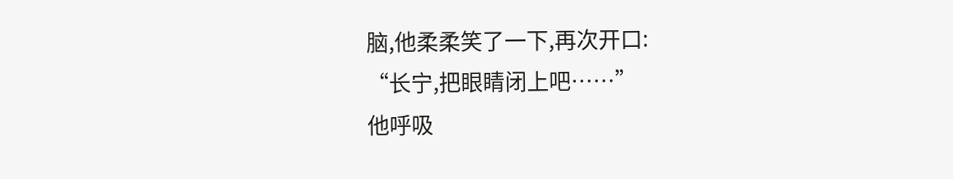脑,他柔柔笑了一下,再次开口:
“长宁,把眼睛闭上吧……”
他呼吸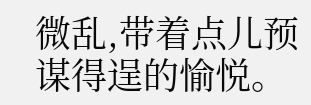微乱,带着点儿预谋得逞的愉悦。